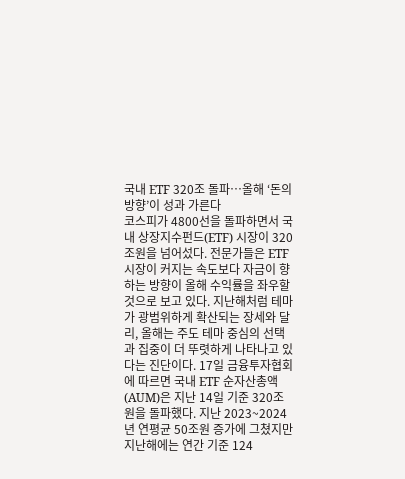국내 ETF 320조 돌파…올해 ‘돈의 방향’이 성과 가른다
코스피가 4800선을 돌파하면서 국내 상장지수펀드(ETF) 시장이 320조원을 넘어섰다. 전문가들은 ETF 시장이 커지는 속도보다 자금이 향하는 방향이 올해 수익률을 좌우할 것으로 보고 있다. 지난해처럼 테마가 광범위하게 확산되는 장세와 달리, 올해는 주도 테마 중심의 선택과 집중이 더 뚜렷하게 나타나고 있다는 진단이다. 17일 금융투자협회에 따르면 국내 ETF 순자산총액(AUM)은 지난 14일 기준 320조원을 돌파했다. 지난 2023~2024년 연평균 50조원 증가에 그쳤지만 지난해에는 연간 기준 124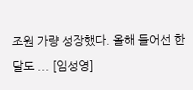조원 가량 성장했다. 올해 들어선 한 달도 ... [임성영]